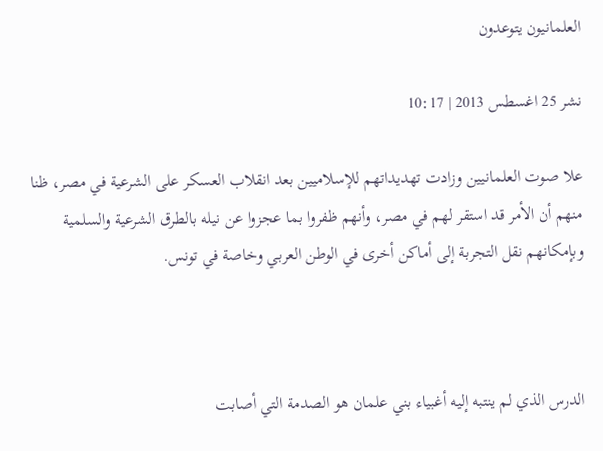العلمانيون يتوعدون

نشر 25 اغسطس 2013 | 10:17

علا صوت العلمانيين وزادت تهديداتهم للإسلاميين بعد انقلاب العسكر على الشرعية في مصر، ظنا منهم أن الأمر قد استقر لهم في مصر، وأنهم ظفروا بما عجزوا عن نيله بالطرق الشرعية والسلمية وبإمكانهم نقل التجربة إلى أماكن أخرى في الوطن العربي وخاصة في تونس.



الدرس الذي لم ينتبه إليه أغبياء بني علمان هو الصدمة التي أصابت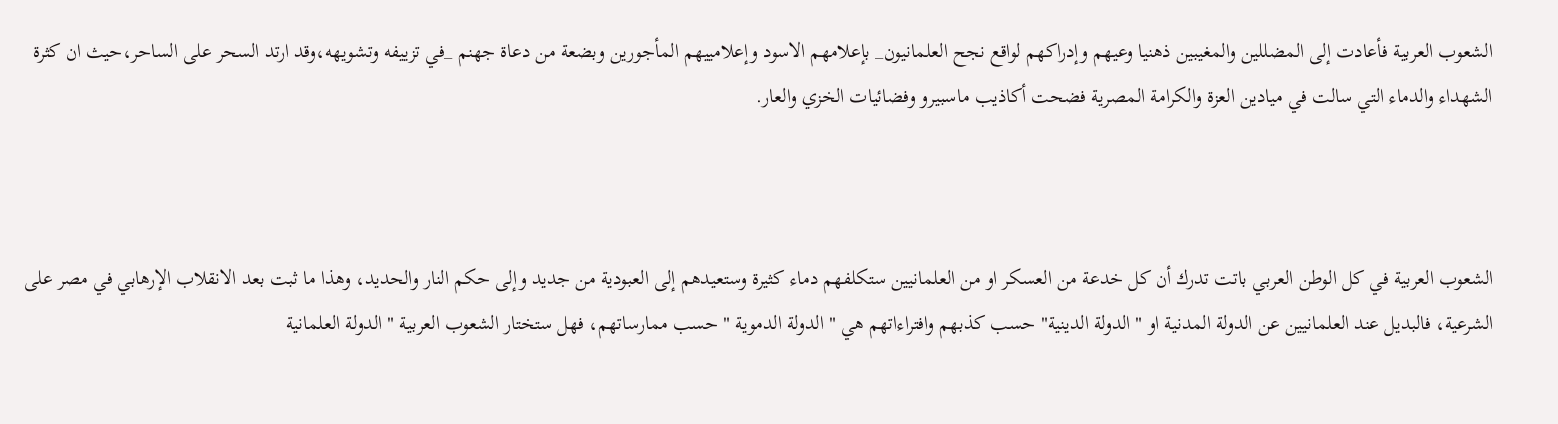الشعوب العربية فأعادت إلى المضللين والمغيبين ذهنيا وعيهم وإدراكهم لواقع نجح العلمانيون_ بإعلامهم الاسود وإعلامييهم المأجورين وبضعة من دعاة جهنم _في تزييفه وتشويهه،وقد ارتد السحر على الساحر،حيث ان كثرة الشهداء والدماء التي سالت في ميادين العزة والكرامة المصرية فضحت أكاذيب ماسبيرو وفضائيات الخزي والعار.



الشعوب العربية في كل الوطن العربي باتت تدرك أن كل خدعة من العسكر او من العلمانيين ستكلفهم دماء كثيرة وستعيدهم إلى العبودية من جديد وإلى حكم النار والحديد، وهذا ما ثبت بعد الانقلاب الإرهابي في مصر على الشرعية، فالبديل عند العلمانيين عن الدولة المدنية او " الدولة الدينية" حسب كذبهم وافتراءاتهم هي " الدولة الدموية " حسب ممارساتهم، فهل ستختار الشعوب العربية " الدولة العلمانية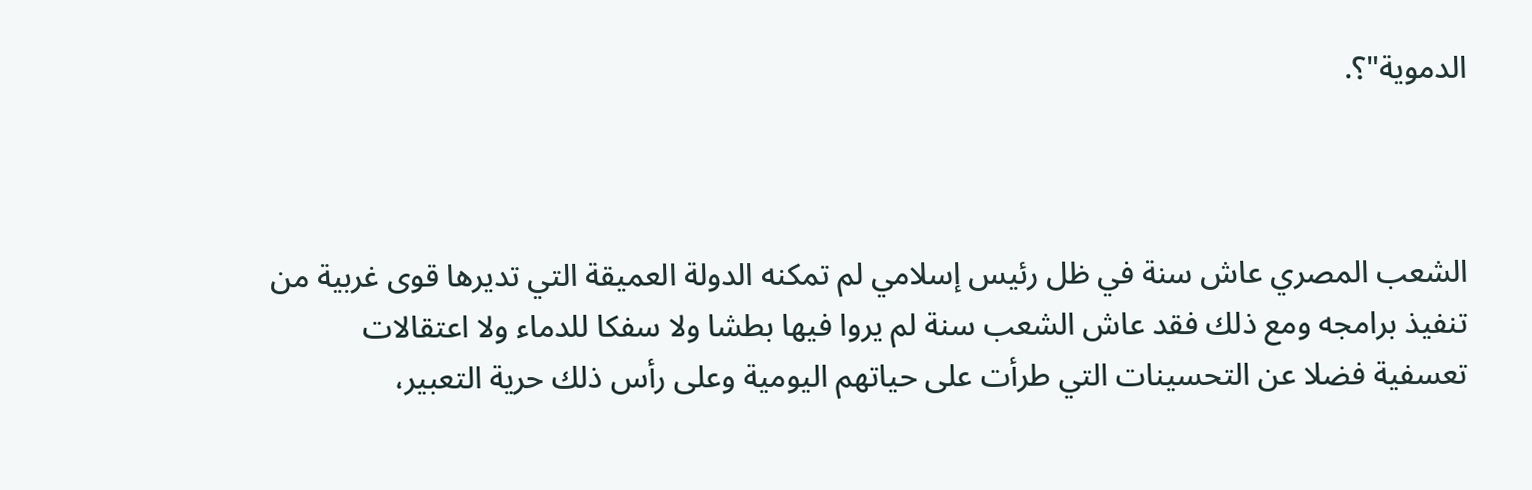الدموية"؟.



الشعب المصري عاش سنة في ظل رئيس إسلامي لم تمكنه الدولة العميقة التي تديرها قوى غربية من تنفيذ برامجه ومع ذلك فقد عاش الشعب سنة لم يروا فيها بطشا ولا سفكا للدماء ولا اعتقالات تعسفية فضلا عن التحسينات التي طرأت على حياتهم اليومية وعلى رأس ذلك حرية التعبير،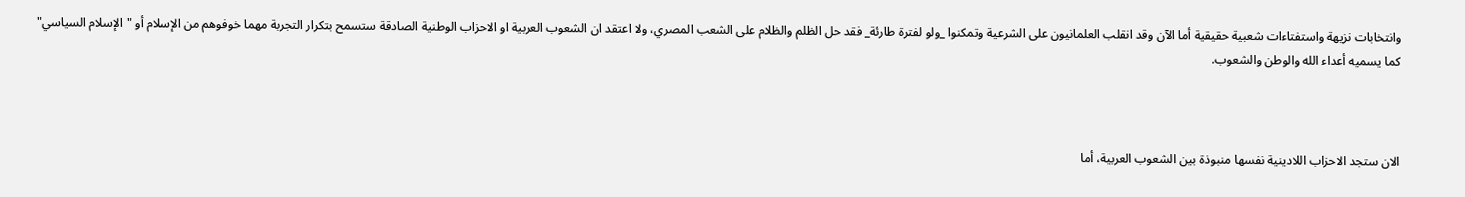وانتخابات نزيهة واستفتاءات شعبية حقيقية أما الآن وقد انقلب العلمانيون على الشرعية وتمكنوا _ولو لفترة طارئة_ فقد حل الظلم والظلام على الشعب المصري، ولا اعتقد ان الشعوب العربية او الاحزاب الوطنية الصادقة ستسمح بتكرار التجربة مهما خوفوهم من الإسلام أو "الإسلام السياسي" كما يسميه أعداء الله والوطن والشعوب.



الان ستجد الاحزاب اللادينية نفسها منبوذة بين الشعوب العربية، أما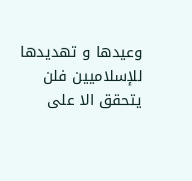وعيدها و تهديدها للإسلاميين فلن يتحقق الا على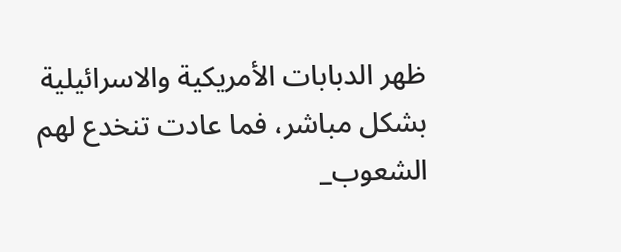ظهر الدبابات الأمريكية والاسرائيلية بشكل مباشر، فما عادت تنخدع لهم الشعوب_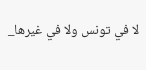لا في تونس ولا في غيرها_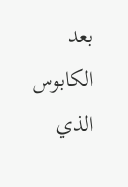بعد الكابوس الذي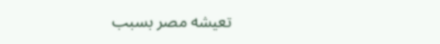تعيشه مصر بسبب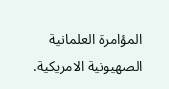المؤامرة العلمانية الصهيونية الامريكية.